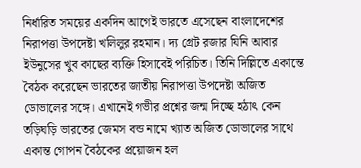নির্ধারিত সময়ের একদিন আগেই ভারতে এসেছেন বাংলাদেশের নিরাপত্তা উপদেষ্টা খলিলুর রহমান। দ্য গ্রেট রজার যিনি আবার ইউনুসের খুব কাছের ব্যক্তি হিসাবেই পরিচিত। তিনি দিল্লিতে একান্তে বৈঠক করেছেন ভারতের জাতীয় নিরাপত্তা উপদেষ্টা অজিত ডোভালের সঙ্গে। এখানেই গভীর প্রশ্নের জন্ম দিচ্ছে হঠাৎ কেন তড়িঘড়ি ভারতের জেমস বন্ড নামে খ্যাত অজিত ডোভালের সাথে একান্ত গোপন বৈঠকের প্রয়োজন হল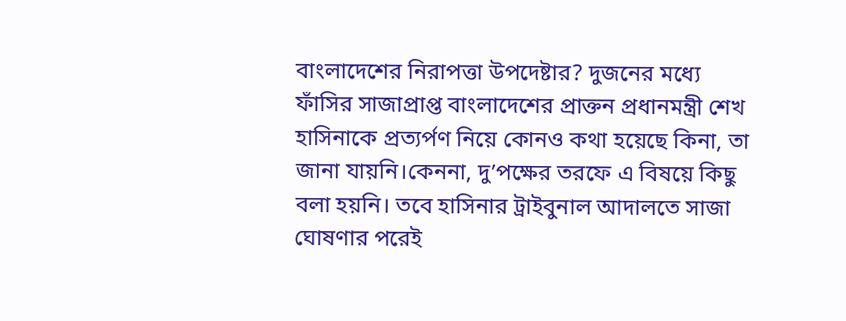বাংলাদেশের নিরাপত্তা উপদেষ্টার? দুজনের মধ্যে ফাঁসির সাজাপ্রাপ্ত বাংলাদেশের প্রাক্তন প্রধানমন্ত্রী শেখ হাসিনাকে প্রত্যর্পণ নিয়ে কোনও কথা হয়েছে কিনা, তা জানা যায়নি।কেননা, দু’পক্ষের তরফে এ বিষয়ে কিছু বলা হয়নি। তবে হাসিনার ট্রাইবুনাল আদালতে সাজা ঘোষণার পরেই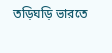তড়িঘড়ি ভারতে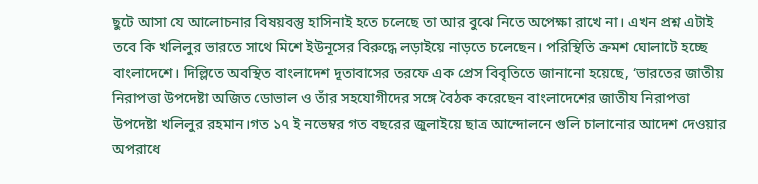ছুটে আসা যে আলোচনার বিষয়বস্তু হাসিনাই হতে চলেছে তা আর বুঝে নিতে অপেক্ষা রাখে না। এখন প্রশ্ন এটাই তবে কি খলিলুর ভারতে সাথে মিশে ইউনূসের বিরুদ্ধে লড়াইয়ে নাড়তে চলেছেন। পরিস্থিতি ক্রমশ ঘোলাটে হচ্ছে বাংলাদেশে। দিল্লিতে অবস্থিত বাংলাদেশ দূতাবাসের তরফে এক প্রেস বিবৃতিতে জানানো হয়েছে, ‘ভারতের জাতীয় নিরাপত্তা উপদেষ্টা অজিত ডোভাল ও তাঁর সহযোগীদের সঙ্গে বৈঠক করেছেন বাংলাদেশের জাতীয নিরাপত্তা উপদেষ্টা খলিলুর রহমান।গত ১৭ ই নভেম্বর গত বছরের জুলাইয়ে ছাত্র আন্দোলনে গুলি চালানোর আদেশ দেওয়ার অপরাধে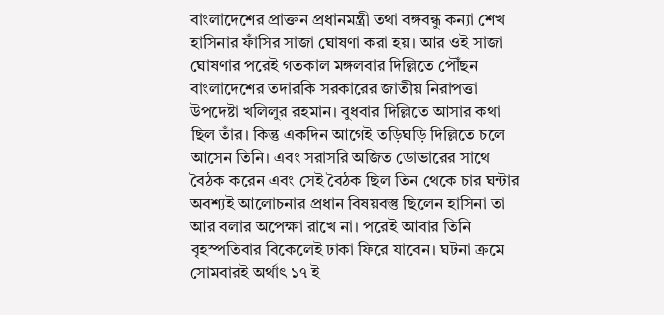বাংলাদেশের প্রাক্তন প্রধানমন্ত্রী তথা বঙ্গবন্ধু কন্যা শেখ হাসিনার ফাঁসির সাজা ঘোষণা করা হয়। আর ওই সাজা ঘোষণার পরেই গতকাল মঙ্গলবার দিল্লিতে পৌঁছন বাংলাদেশের তদারকি সরকারের জাতীয় নিরাপত্তা উপদেষ্টা খলিলুর রহমান। বুধবার দিল্লিতে আসার কথা ছিল তাঁর। কিন্তু একদিন আগেই তড়িঘড়ি দিল্লিতে চলে আসেন তিনি। এবং সরাসরি অজিত ডোভারের সাথে বৈঠক করেন এবং সেই বৈঠক ছিল তিন থেকে চার ঘন্টার অবশ্যই আলোচনার প্রধান বিষয়বস্তু ছিলেন হাসিনা তা আর বলার অপেক্ষা রাখে না। পরেই আবার তিনি বৃহস্পতিবার বিকেলেই ঢাকা ফিরে যাবেন। ঘটনা ক্রমে সোমবারই অর্থাৎ ১৭ ই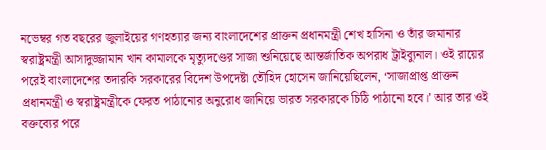নভেম্বর গত বছরের জুলাইয়ের গণহত্যার জন্য বাংলাদেশের প্রাক্তন প্রধানমন্ত্রী শেখ হাসিনা ও তাঁর জমানার স্বরাষ্ট্রমন্ত্রী আসাদুজ্জামান খান কামালকে মৃত্যুদণ্ডের সাজা শুনিয়েছে আন্তর্জাতিক অপরাধ ট্রাইব্যুনাল। ওই রায়ের পরেই বাংলাদেশের তদারকি সরকারের বিদেশ উপদেষ্টা তৌহিদ হোসেন জানিয়েছিলেন, ‘সাজাপ্রাপ্ত প্রাক্তন প্রধানমন্ত্রী ও স্বরাষ্ট্রমন্ত্রীকে ফেরত পাঠানোর অনুরোধ জানিয়ে ভারত সরকারকে চিঠি পাঠানো হবে।’ আর তার ওই বক্তব্যের পরে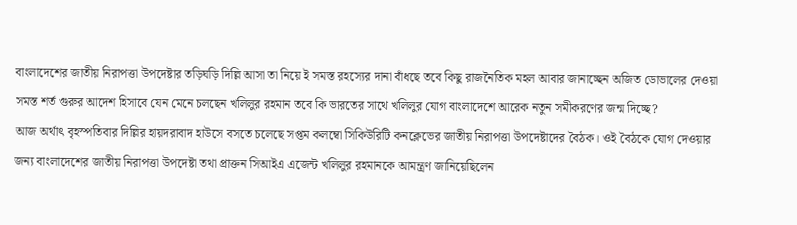বাংলাদেশের জাতীয় নিরাপত্তা উপদেষ্টার তড়িঘড়ি দিল্লি আসা তা নিয়ে ই সমস্ত রহস্যের দানা বাঁধছে তবে কিছু রাজনৈতিক মহল আবার জানাচ্ছেন অজিত ডোভালের দেওয়া সমস্ত শর্ত গুরুর আদেশ হিসাবে যেন মেনে চলছেন খলিলুর রহমান তবে কি ভারতের সাথে খলিলুর যোগ বাংলাদেশে আরেক নতুন সমীকরণের জন্ম দিচ্ছে?
আজ অর্থাৎ বৃহস্পতিবার দিল্লির হায়দরাবাদ হাউসে বসতে চলেছে সপ্তম কলম্বো সিকিউরিটি কনক্লেভের জাতীয় নিরাপত্তা উপদেষ্টাদের বৈঠক। ওই বৈঠকে যোগ দেওয়ার জন্য বাংলাদেশের জাতীয় নিরাপত্তা উপদেষ্টা তথা প্রাক্তন সিআইএ এজেন্ট খলিলুর রহমানকে আমন্ত্রণ জানিয়েছিলেন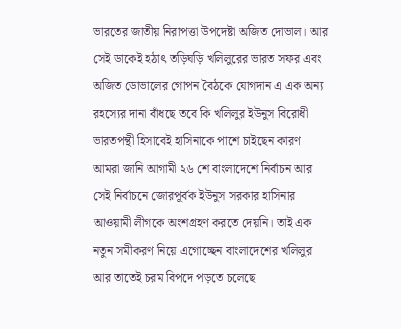ভারতের জাতীয় নিরাপত্তা উপদেষ্টা অজিত দোভাল। আর সেই ডাকেই হঠাৎ তড়িঘড়ি খলিলুরের ভারত সফর এবং অজিত ডোভালের গোপন বৈঠকে যোগদান এ এক অন্য রহস্যের দানা বাঁধছে তবে কি খলিলুর ইউনুস বিরোধী ভারতপন্থী হিসাবেই হাসিনাকে পাশে চাইছেন কারণ আমরা জানি আগামী ২৬ শে বাংলাদেশে নির্বাচন আর সেই নির্বাচনে জোরপূর্বক ইউনুস সরকার হাসিনার আওয়ামী লীগকে অংশগ্রহণ করতে দেয়নি। তাই এক নতুন সমীকরণ নিয়ে এগোচ্ছেন বাংলাদেশের খলিলুর আর তাতেই চরম বিপদে পড়তে চলেছে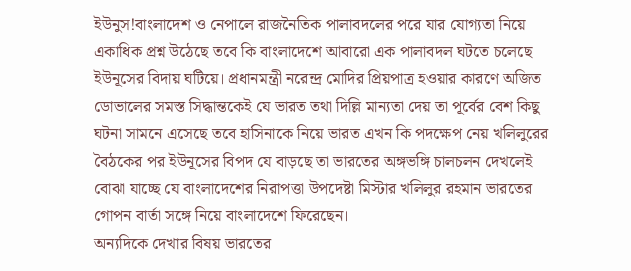ইউনুস!বাংলাদেশ ও নেপালে রাজনৈতিক পালাবদলের পরে যার যোগ্যতা নিয়ে একাধিক প্রশ্ন উঠেছে তবে কি বাংলাদেশে আবারো এক পালাবদল ঘটতে চলেছে ইউনূসের বিদায় ঘটিয়ে। প্রধানমন্ত্রী নরেন্দ্র মোদির প্রিয়পাত্র হওয়ার কারণে অজিত ডোভালের সমস্ত সিদ্ধান্তকেই যে ভারত তথা দিল্লি মান্যতা দেয় তা পূর্বের বেশ কিছু ঘটনা সামনে এসেছে তবে হাসিনাকে নিয়ে ভারত এখন কি পদক্ষেপ নেয় খলিলুরের বৈঠকের পর ইউনূসের বিপদ যে বাড়ছে তা ভারতের অঙ্গভঙ্গি চালচলন দেখলেই বোঝা যাচ্ছে যে বাংলাদেশের নিরাপত্তা উপদেষ্টা মিস্টার খলিলুর রহমান ভারতের গোপন বার্তা সঙ্গে নিয়ে বাংলাদেশে ফিরেছেন।
অন্যদিকে দেখার বিষয় ভারতের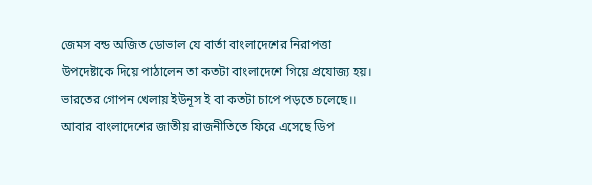জেমস বন্ড অজিত ডোভাল যে বার্তা বাংলাদেশের নিরাপত্তা উপদেষ্টাকে দিয়ে পাঠালেন তা কতটা বাংলাদেশে গিয়ে প্রযোজ্য হয়। ভারতের গোপন খেলায় ইউনূস ই বা কতটা চাপে পড়তে চলেছে।।
আবার বাংলাদেশের জাতীয় রাজনীতিতে ফিরে এসেছে ডিপ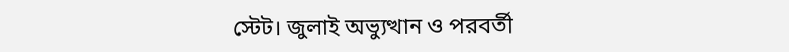স্টেট। জুলাই অভ্যুত্থান ও পরবর্তী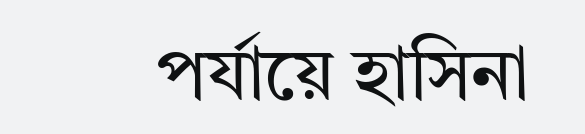পর্যায়ে হাসিনা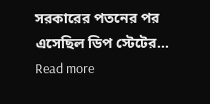সরকারের পতনের পর এসেছিল ডিপ স্টেটের...
Read more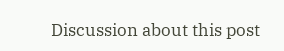Discussion about this post